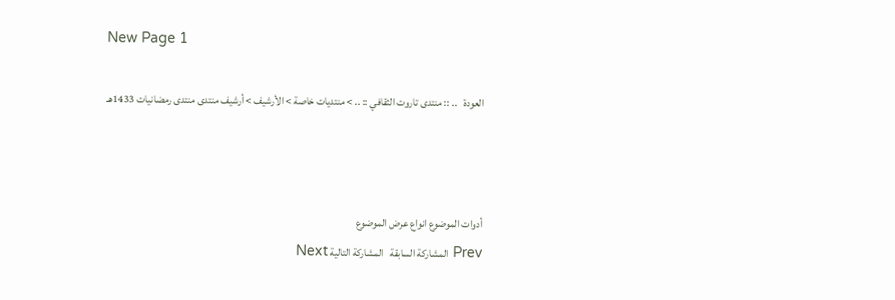New Page 1

العودة   .. :: منتدى تاروت الثقافي :: .. > منتديات خاصة > الأرشيف > أرشيف منتدى منتدى رمضانيات 1433هـ



أدوات الموضوع انواع عرض الموضوع
Prev المشاركة السابقة   المشاركة التالية Next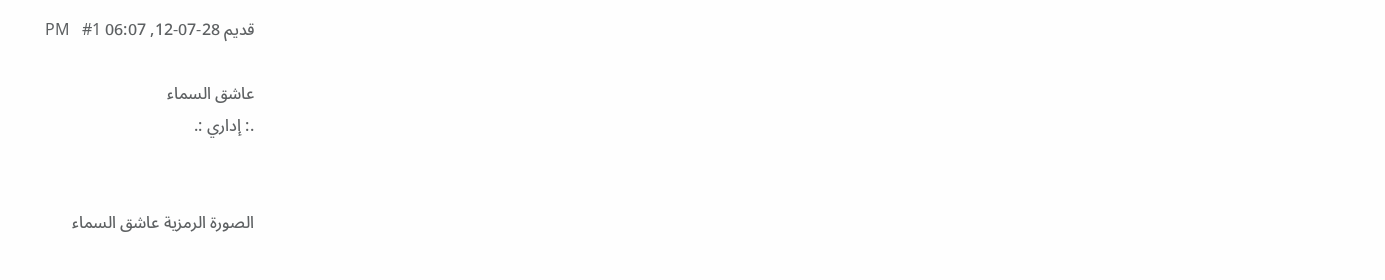قديم 28-07-12, 06:07 PM   #1

عاشق السماء
.: إداري :.


الصورة الرمزية عاشق السماء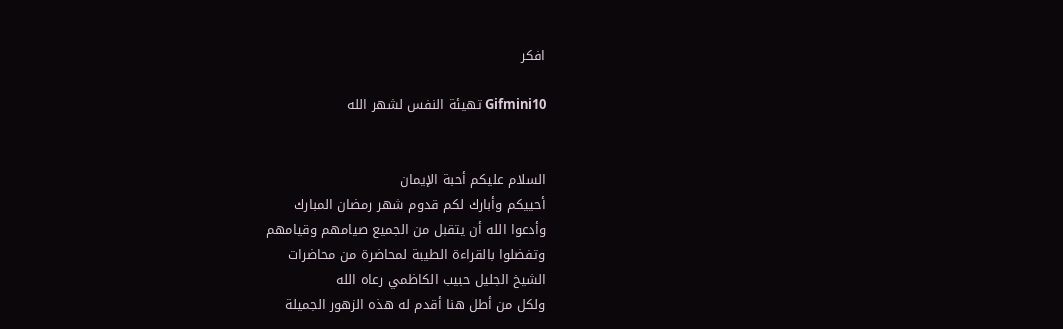افكر

Gifmini10 تهيئة النفس لشهر الله


السلام عليكم أحبة الإيمان
أحييكم وأبارك لكم قدوم شهر رمضان المبارك
وأدعوا الله أن يتقبل من الجميع صيامهم وقيامهم
وتفضلوا بالقراءة الطيبة لمحاضرة من محاضرات
الشيخ الجليل حبيب الكاظمي رعاه الله
ولكل من أطل هنا أقدم له هذه الزهور الجميلة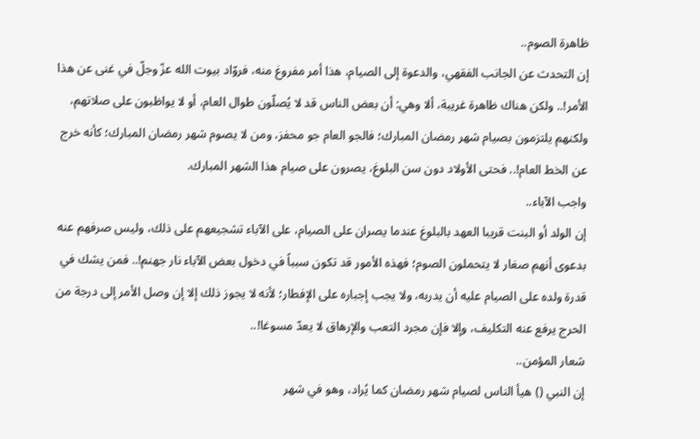ظاهرة الصوم..
إن التحدث عن الجانب الفقهي، والدعوة إلى الصيام، هذا أمر مفروغ منه، فروّاد بيوت الله عزّ وجلّ في غنى عن هذا الأمر!.. ولكن هناك ظاهرة غريبة، ألا وهي: أن بعض الناس قد لا يُصلّون طوال العام، أو لا يواظبون على صلاتهم، ولكنهم يلتزمون بصيام شهر رمضان المبارك؛ فالجو العام جو محفز، ومن لا يصوم شهر رمضان المبارك؛ كأنه خرج عن الخط العام!.. فحتى الأولاد دون سن البلوغ، يصرون على صيام هذا الشهر المبارك.
واجب الآباء..
إن الولد أو البنت قريبا العهد بالبلوغ عندما يصران على الصيام، على الآباء تشجيعهم على ذلك، وليس صرفهم عنه بدعوى أنهم صغار لا يتحملون الصوم؛ فهذه الأمور قد تكون سبباً في دخول بعض الآباء نار جهنم!.. فمن يشك في قدرة ولده على الصيام عليه أن يدربه، ولا يجب إجباره على الإفطار؛ لأنه لا يجوز ذلك إلا إن وصل الأمر إلى درجة من الحرج يرفع عنه التكليف، وإلا فإن مجرد التعب والإرهاق لا يعدّ مسوغا!..
شعار المؤمن..
إن النبي () هيأ الناس لصيام شهر رمضان كما يُراد، وهو في شهر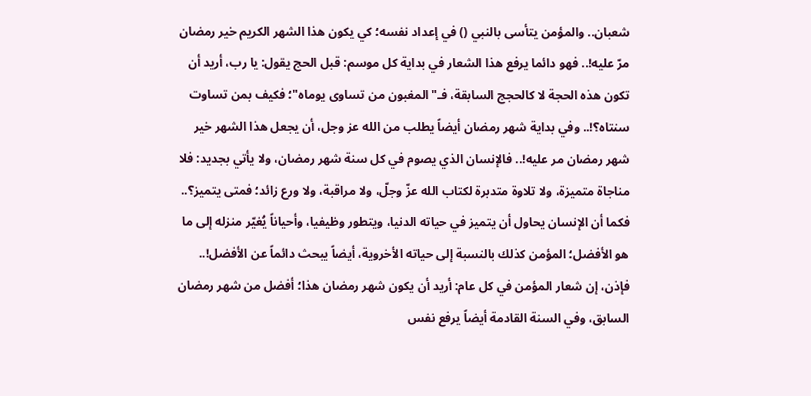شعبان.. والمؤمن يتأسى بالنبي () في إعداد نفسه؛ كي يكون هذا الشهر الكريم خير رمضان مرّ عليه!.. فهو دائما يرفع هذا الشعار في بداية كل موسم: قبل الحج يقول: يا رب، أريد أن تكون هذه الحجة لا كالحجج السابقة، فـ"المغبون من تساوى يوماه"؛ فكيف بمن تساوت سنتاه؟!.. وفي بداية شهر رمضان أيضاً يطلب من الله عز وجل، أن يجعل هذا الشهر خير شهر رمضان مر عليه!.. فالإنسان الذي يصوم في كل سنة شهر رمضان، ولا يأتي بجديد: فلا مناجاة متميزة، ولا تلاوة متدبرة لكتاب الله عزّ وجلّ، ولا مراقبة، ولا ورع زائد؛ فمتى يتميز؟.. فكما أن الإنسان يحاول أن يتميز في حياته الدنيا، ويتطور وظيفيا، وأحياناً يُغيّر منزله إلى ما هو الأفضل؛ المؤمن كذلك بالنسبة إلى حياته الأخروية، أيضاً يبحث دائماً عن الأفضل!..
فإذن، إن شعار المؤمن في كل عام: أريد أن يكون شهر رمضان هذا؛ أفضل من شهر رمضان السابق، وفي السنة القادمة أيضاً يرفع نفس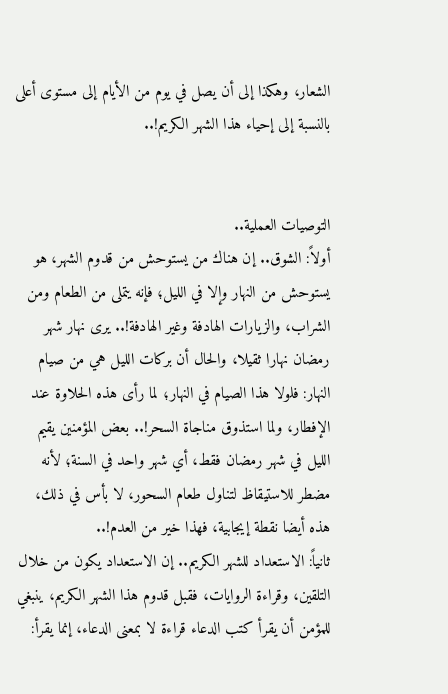الشعار، وهكذا إلى أن يصل في يوم من الأيام إلى مستوى أعلى بالنسبة إلى إحياء هذا الشهر الكريم!..


التوصيات العملية..
أولاً: الشوق.. إن هناك من يستوحش من قدوم الشهر، هو يستوحش من النهار وإلا في الليل؛ فإنه يتملى من الطعام ومن الشراب، والزيارات الهادفة وغير الهادفة!.. يرى نهار شهر رمضان نهارا ثقيلا، والحال أن بركات الليل هي من صيام النهار: فلولا هذا الصيام في النهار؛ لما رأى هذه الحلاوة عند الإفطار، ولما استذوق مناجاة السحر!.. بعض المؤمنين يقيم الليل في شهر رمضان فقط، أي شهر واحد في السنة؛ لأنه مضطر للاستيقاظ لتناول طعام السحور، لا بأس في ذلك، هذه أيضا نقطة إيجابية، فهذا خير من العدم!..
ثانياً: الاستعداد للشهر الكريم.. إن الاستعداد يكون من خلال التلقين، وقراءة الروايات، فقبل قدوم هذا الشهر الكريم، ينبغي للمؤمن أن يقرأ كتب الدعاء قراءة لا بمعنى الدعاء، إنما يقرأ: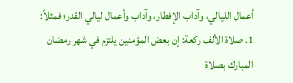أعمال الليالي، وآداب الإفطار، وآداب وأعمال ليالي القدر؛ فمثلاً:
1. صلاة الألف ركعة: إن بعض المؤمنين يلتزم في شهر رمضان المبارك بصلاة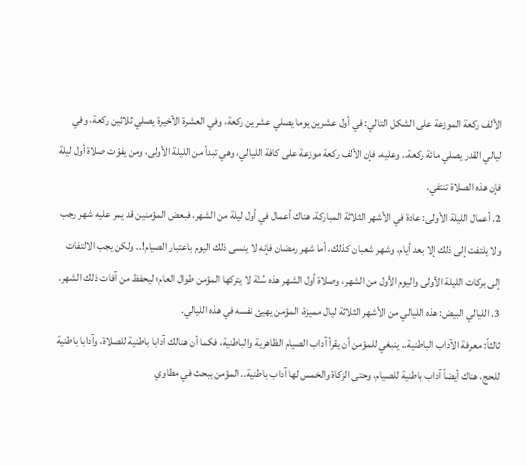الألف ركعة الموزعة على الشكل التالي: في أول عشرين يوما يصلي عشرين ركعة، وفي العشرة الأخيرة يصلي ثلاثين ركعة، وفي ليالي القدر يصلي مائة ركعة.. وعليه، فإن الألف ركعة موزعة على كافة الليالي، وهي تبدأ من الليلة الأولى، ومن يفوّت صلاة أول ليلة فإن هذه الصلاة تنتفي.
2. أعمال الليلة الأولى: عادة في الأشهر الثلاثة المباركة، هناك أعمال في أول ليلة من الشهر، فبعض المؤمنين قد يمر عليه شهر رجب ولا يلتفت إلى ذلك إلا بعد أيام، وشهر شعبان كذلك، أما شهر رمضان فإنه لا ينسى ذلك اليوم باعتبار الصيام!.. ولكن يجب الالتفات إلى بركات الليلة الأولى واليوم الأول من الشهر، وصلاة أول الشهر هذه سُنّة لا يتركها المؤمن طوال العام؛ ليحفظ من آفات ذلك الشهر.
3. الليالي البيض: هذه الليالي من الأشهر الثلاثة ليال مميزة، المؤمن يهيئ نفسه في هذه الليالي.
ثالثاً: معرفة الآداب الباطنية.. ينبغي للمؤمن أن يقرأ آداب الصيام الظاهرية والباطنية، فكما أن هنالك آدابا باطنية للصلاة، وآدابا باطنية للحج، هناك أيضاً آداب باطنية للصيام، وحتى الزكاة والخمس لها آداب باطنية.. المؤمن يبحث في مطاوي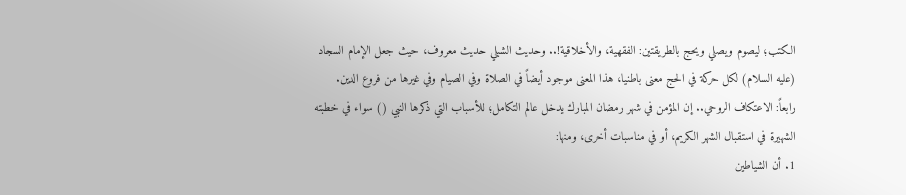الكتب؛ ليصوم ويصلي ويحج بالطريقتين: الفقهية، والأخلاقية!.. وحديث الشبلي حديث معروف، حيث جعل الإمام السجاد (عليه السلام) لكل حركة في الحج معنى باطنيا، هذا المعنى موجود أيضاً في الصلاة وفي الصيام وفي غيرها من فروع الدين.
رابعاً: الاعتكاف الروحي.. إن المؤمن في شهر رمضان المبارك يدخل عالم التكامل؛ للأسباب التي ذكرها النبي () سواء في خطبته الشهيرة في استقبال الشهر الكريم، أو في مناسبات أخرى، ومنها:
1. أن الشياطين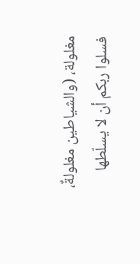مغلولة، (والشياطين مغلولةٌ، فسلوا ربكم أن لا يسلّطها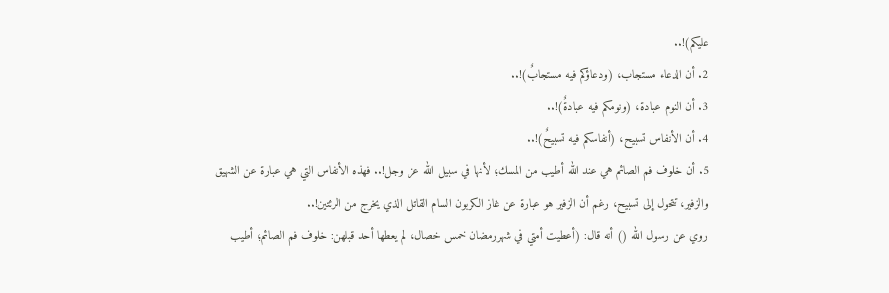عليكم)!..
2. أن الدعاء مستجاب، (ودعاؤكم فيه مستجابٌ)!..
3. أن النوم عبادة، (ونومكم فيه عبادةٌ)!..
4. أن الأنفاس تسبيح، (أنفاسكم فيه تسبيحٌ)!..
5. أن خلوف فم الصائم هي عند الله أطيب من المسك؛ لأنها في سبيل الله عز وجل!.. فهذه الأنفاس التي هي عبارة عن الشهيق والزفير، تتحول إلى تسبيح، رغم أن الزفير هو عبارة عن غاز الكربون السام القاتل الذي يخرج من الرئتين!..
روي عن رسول الله () أنه قال: (أعطيت أمتي في شهررمضان خمس خصال، لم يعطها أحد قبلهن: خلوف فم الصائم؛ أطيب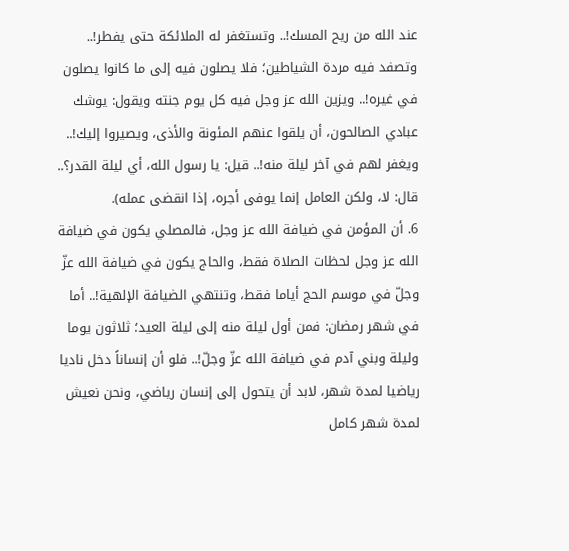عند الله من ريح المسك!.. وتستغفر له الملائكة حتى يفطر!.. وتصفد فيه مردة الشياطين؛ فلا يصلون فيه إلى ما كانوا يصلون في غيره!.. ويزين الله عز وجل فيه كل يوم جنته ويقول: يوشك عبادي الصالحون، أن يلقوا عنهم المئونة والأذى، ويصيروا إليك!.. ويغفر لهم في آخر ليلة منه!.. قيل: يا رسول الله، أي ليلة القدر؟.. قال: لا، ولكن العامل إنما يوفى أجره، إذا انقضى عمله).
6. أن المؤمن في ضيافة الله عز وجل، فالمصلي يكون في ضيافة الله عز وجل لحظات الصلاة فقط، والحاج يكون في ضيافة الله عزّ وجلّ في موسم الحج أياما فقط، وتنتهي الضيافة الإلهية!.. أما في شهر رمضان: فمن أول ليلة منه إلى ليلة العيد؛ ثلاثون يوما وليلة وبني آدم في ضيافة الله عزّ وجلّ!.. فلو أن إنساناً دخل ناديا رياضيا لمدة شهر، لابد أن يتحول إلى إنسان رياضي، ونحن نعيش لمدة شهر كامل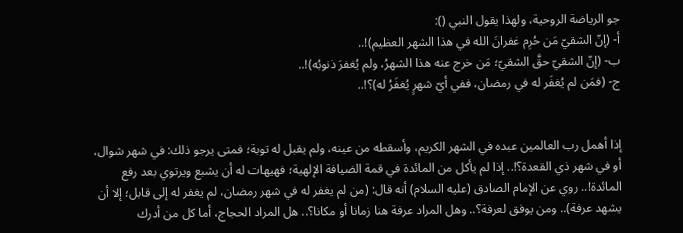جو الرياضة الروحية، ولهذا يقول النبي ():
أ- (إنّ الشقيّ مَن حُرِم غفرانَ الله في هذا الشهر العظيم)!..
ب- (إنّ الشقيّ حقَّ الشقيّ؛ مَن خرج عنه هذا الشهرُ، ولم يُغفرَ ذنوبُه)!..
ج- (فمَن لم يُغفَر له في رمضان، ففي أيّ شهرٍ يُغفَرُ له)؟!..


إذا أهمل رب العالمين عبده في الشهر الكريم، وأسقطه من عينه، ولم يقبل له توبة؛ فمتى يرجو ذلك: في شهر شوال، أو في شهر ذي القعدة؟!.. إذا لم يأكل من المائدة في قمة الضيافة الإلهية؛ فهيهات له أن يشبع ويرتوي بعد رفع المائدة!.. روي عن الإمام الصادق (عليه السلام) أنه قال: (من لم يغفر له في شهر رمضان، لم يغفر له إلى قابل؛ إلا أن يشهد عرفة).. ومن يوفق لعرفة؟.. وهل المراد عرفة هنا زمانا أو مكانا؟.. هل المراد الحجاج، أما كل من أدرك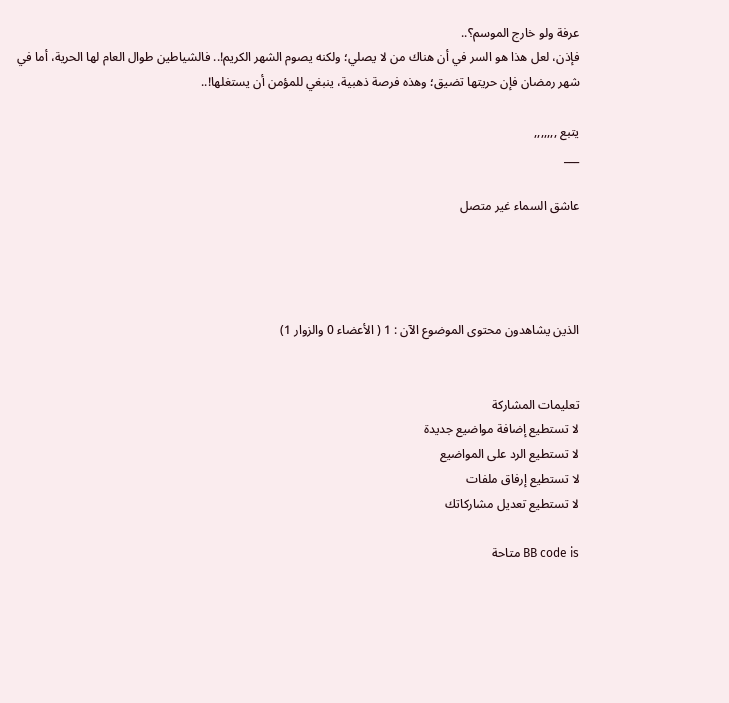عرفة ولو خارج الموسم؟..
فإذن، لعل هذا هو السر في أن هناك من لا يصلي؛ ولكنه يصوم الشهر الكريم!.. فالشياطين طوال العام لها الحرية، أما في شهر رمضان فإن حريتها تضيق؛ وهذه فرصة ذهبية، ينبغي للمؤمن أن يستغلها!..

يتبع ,,,,,,,
___

عاشق السماء غير متصل




الذين يشاهدون محتوى الموضوع الآن : 1 ( الأعضاء 0 والزوار 1)


تعليمات المشاركة
لا تستطيع إضافة مواضيع جديدة
لا تستطيع الرد على المواضيع
لا تستطيع إرفاق ملفات
لا تستطيع تعديل مشاركاتك

BB code is متاحة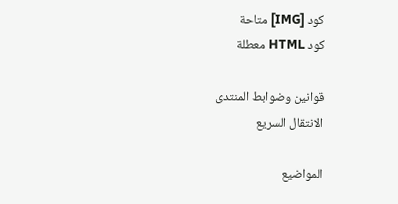كود [IMG] متاحة
كود HTML معطلة

قوانين وضوابط المنتدى
الانتقال السريع

المواضيع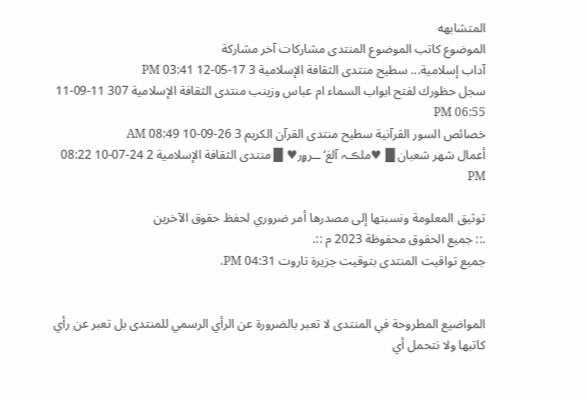المتشابهه
الموضوع كاتب الموضوع المنتدى مشاركات آخر مشاركة
آداب إسلامية... سطيح منتدى الثقافة الإسلامية 3 17-05-12 03:41 PM
سجل حظورك لفتح ابواب السماء ام عباس وزينب منتدى الثقافة الإسلامية 307 11-09-11 06:55 PM
خصائص السور القرآنية سطيح منتدى القرآن الكريم 3 26-09-10 08:49 AM
أعمال شهر شعبان █ ♥ملڪـہ آلغ‘ــرۄر♥ █ منتدى الثقافة الإسلامية 2 24-07-10 08:22 PM

توثيق المعلومة ونسبتها إلى مصدرها أمر ضروري لحفظ حقوق الآخرين
.:: جميع الحقوق محفوظة 2023 م ::.
جميع تواقيت المنتدى بتوقيت جزيرة تاروت 04:31 PM.


المواضيع المطروحة في المنتدى لا تعبر بالضرورة عن الرأي الرسمي للمنتدى بل تعبر عن رأي كاتبها ولا نتحمل أي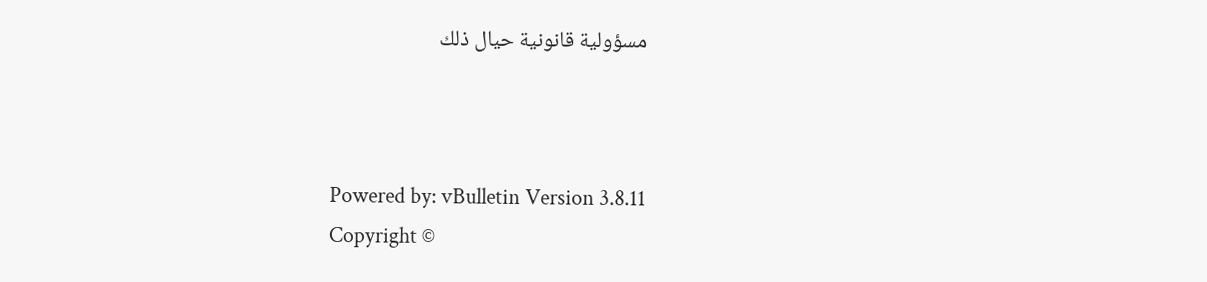مسؤولية قانونية حيال ذلك



Powered by: vBulletin Version 3.8.11
Copyright ©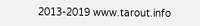2013-2019 www.tarout.info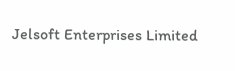Jelsoft Enterprises Limited